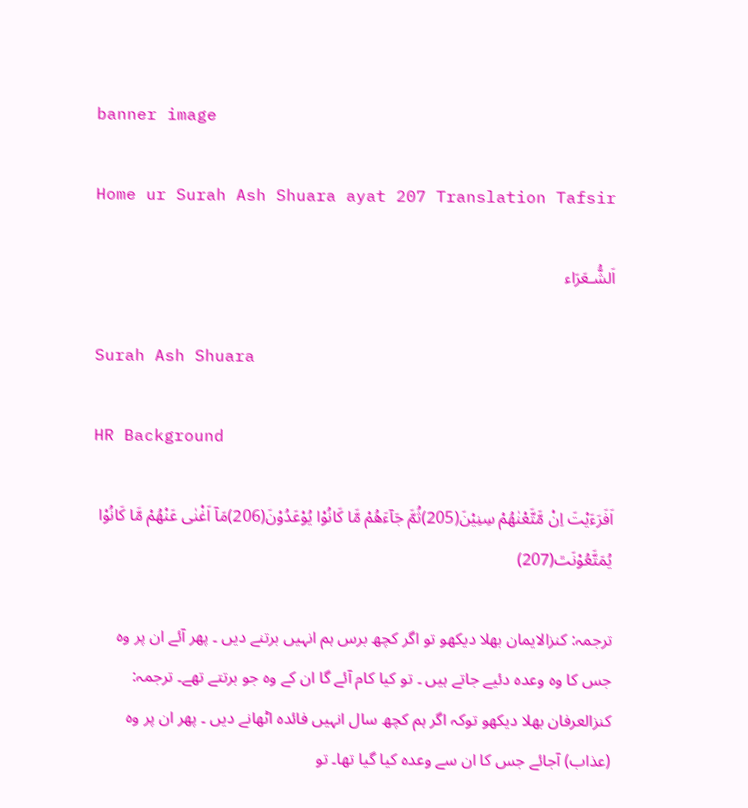banner image

Home ur Surah Ash Shuara ayat 207 Translation Tafsir

اَلشُّـعَرَاء

Surah Ash Shuara

HR Background

اَفَرَءَیْتَ اِنْ مَّتَّعْنٰهُمْ سِنِیْنَ(205)ثُمَّ جَآءَهُمْ مَّا كَانُوْا یُوْعَدُوْنَ(206)مَاۤ اَغْنٰى عَنْهُمْ مَّا كَانُوْا یُمَتَّعُوْنَٿ(207)

ترجمہ: کنزالایمان بھلا دیکھو تو اگر کچھ برس ہم انہیں برتنے دیں ۔ پھر آئے ان پر وہ جس کا وہ وعدہ دئیے جاتے ہیں ۔ تو کیا کام آئے گا ان کے وہ جو برتتے تھے۔ ترجمہ: کنزالعرفان بھلا دیکھو توکہ اگر ہم کچھ سال انہیں فائدہ اٹھانے دیں ۔ پھر ان پر وہ (عذاب) آجائے جس کا ان سے وعدہ کیا گیا تھا۔ تو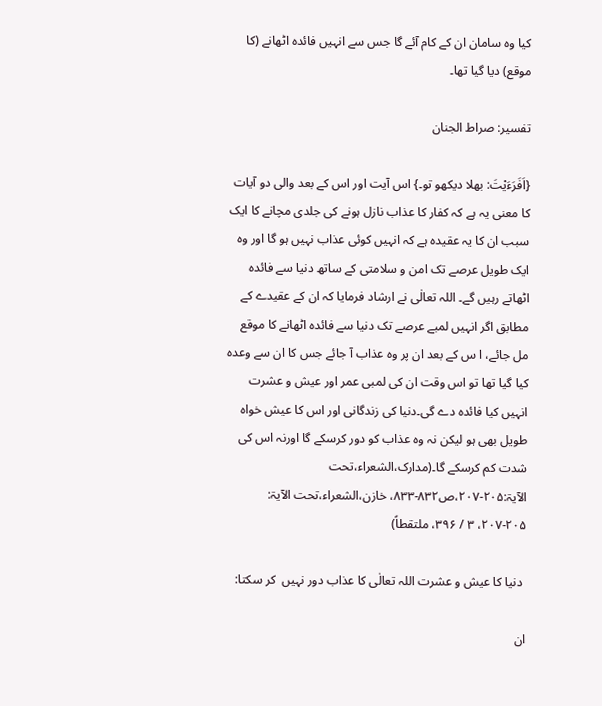کیا وہ سامان ان کے کام آئے گا جس سے انہیں فائدہ اٹھانے (کا موقع) دیا گیا تھا۔

تفسیر: صراط الجنان

{اَفَرَءَیْتَ: بھلا دیکھو تو۔} اس آیت اور اس کے بعد والی دو آیات کا معنی یہ ہے کہ کفار کا عذاب نازل ہونے کی جلدی مچانے کا ایک سبب ان کا یہ عقیدہ ہے کہ انہیں کوئی عذاب نہیں ہو گا اور وہ ایک طویل عرصے تک امن و سلامتی کے ساتھ دنیا سے فائدہ اٹھاتے رہیں گے۔ اللہ تعالٰی نے ارشاد فرمایا کہ ان کے عقیدے کے مطابق اگر انہیں لمبے عرصے تک دنیا سے فائدہ اٹھانے کا موقع مل جائے، ا س کے بعد ان پر وہ عذاب آ جائے جس کا ان سے وعدہ کیا گیا تھا تو اس وقت ان کی لمبی عمر اور عیش و عشرت انہیں کیا فائدہ دے گی۔دنیا کی زندگانی اور اس کا عیش خواہ طویل بھی ہو لیکن نہ وہ عذاب کو دور کرسکے گا اورنہ اس کی شدت کم کرسکے گا۔(مدارک،الشعراء،تحت الآیۃ:۲۰۵-۲۰۷،ص۸۳۲-۸۳۳، خازن،الشعراء،تحت الآیۃ: ۲۰۵-۲۰۷، ۳ / ۳۹۶، ملتقطاً)

 دنیا کا عیش و عشرت اللہ تعالٰی کا عذاب دور نہیں  کر سکتا:

ان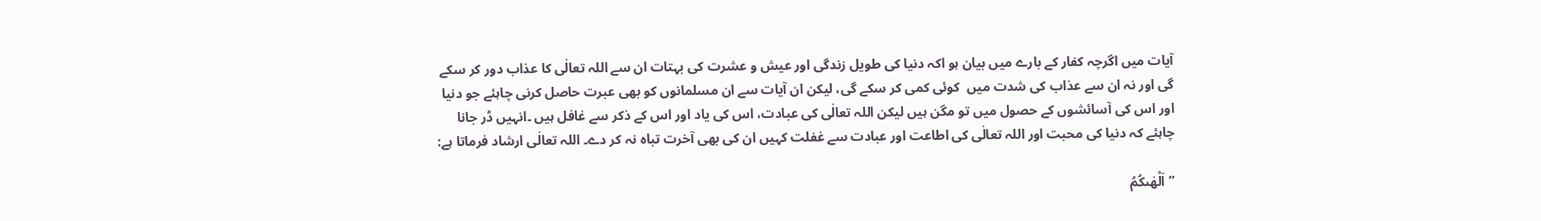آیات میں اگرچہ کفار کے بارے میں بیان ہو اکہ دنیا کی طویل زندگی اور عیش و عشرت کی بہتات ان سے اللہ تعالٰی کا عذاب دور کر سکے گی اور نہ ان سے عذاب کی شدت میں  کوئی کمی کر سکے گی، لیکن ان آیات سے ان مسلمانوں کو بھی عبرت حاصل کرنی چاہئے جو دنیا اور اس کی آسائشوں کے حصول میں تو مگن ہیں لیکن اللہ تعالٰی کی عبادت، اس کی یاد اور اس کے ذکر سے غافل ہیں ۔انہیں ڈر جانا چاہئے کہ دنیا کی محبت اور اللہ تعالٰی کی اطاعت اور عبادت سے غفلت کہیں ان کی بھی آخرت تباہ نہ کر دے۔ اللہ تعالٰی ارشاد فرماتا ہے:

’’اَلْهٰىكُمُ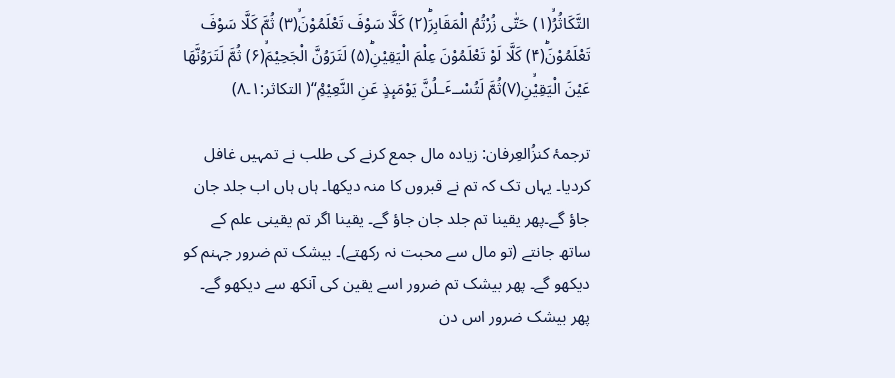التَّكَاثُرُۙ(۱) حَتّٰى زُرْتُمُ الْمَقَابِرَؕ(۲) كَلَّا سَوْفَ تَعْلَمُوْنَۙ(۳) ثُمَّ كَلَّا سَوْفَ تَعْلَمُوْنَؕ(۴) كَلَّا لَوْ تَعْلَمُوْنَ عِلْمَ الْیَقِیْنِؕ(۵) لَتَرَوُنَّ الْجَحِیْمَۙ(۶) ثُمَّ لَتَرَوُنَّهَا عَیْنَ الْیَقِیْۙنِ(۷)ثُمَّ لَتُسْــٴَـلُنَّ یَوْمَىٕذٍ عَنِ النَّعِیْمِ۠‘‘( التکاثر:۱۔۸)

ترجمۂ کنزُالعِرفان: زیادہ مال جمع کرنے کی طلب نے تمہیں غافل کردیا۔ یہاں تک کہ تم نے قبروں کا منہ دیکھا۔ ہاں ہاں اب جلد جان جاؤ گے۔پھر یقینا تم جلد جان جاؤ گے۔ یقینا اگر تم یقینی علم کے ساتھ جانتے (تو مال سے محبت نہ رکھتے)۔ بیشک تم ضرور جہنم کو دیکھو گے۔ پھر بیشک تم ضرور اسے یقین کی آنکھ سے دیکھو گے۔ پھر بیشک ضرور اس دن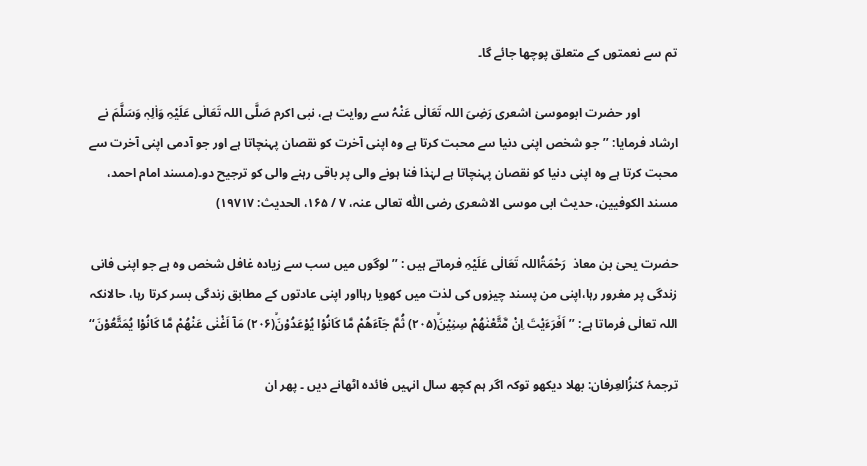تم سے نعمتوں کے متعلق پوچھا جائے گا۔

            اور حضرت ابوموسیٰ اشعری رَضِیَ اللہ تَعَالٰی عَنْہُ سے روایت ہے، نبی اکرم صَلَّی اللہ تَعَالٰی عَلَیْہِ وَاٰلِہٖ وَسَلَّمَ نے ارشاد فرمایا: ’’جو شخص اپنی دنیا سے محبت کرتا ہے وہ اپنی آخرت کو نقصان پہنچاتا ہے اور جو آدمی اپنی آخرت سے محبت کرتا ہے وہ اپنی دنیا کو نقصان پہنچاتا ہے لہٰذا فنا ہونے والی پر باقی رہنے والی کو ترجیح دو۔(مسند امام احمد، مسند الکوفیین، حدیث ابی موسی الاشعری رضی اللّٰہ تعالی عنہ، ۷ / ۱۶۵، الحدیث: ۱۹۷۱۷)

حضرت یحیٰ بن معاذ  رَحْمَۃُاللہ تَعَالٰی عَلَیْہِ فرماتے ہیں : ’’لوگوں میں سب سے زیادہ غافل شخص وہ ہے جو اپنی فانی زندگی پر مغرور رہا،اپنی من پسند چیزوں کی لذت میں کھویا رہااور اپنی عادتوں کے مطابق زندگی بسر کرتا رہا، حالانکہ اللہ تعالٰی فرماتا ہے: ’’اَفَرَءَیْتَ اِنْ مَّتَّعْنٰهُمْ سِنِیْنَۙ(۲۰۵) ثُمَّ جَآءَهُمْ مَّا كَانُوْا یُوْعَدُوْنَۙ(۲۰۶) مَاۤ اَغْنٰى عَنْهُمْ مَّا كَانُوْا یُمَتَّعُوْنَ‘‘

ترجمۂ کنزُالعِرفان: بھلا دیکھو توکہ اگر ہم کچھ سال انہیں فائدہ اٹھانے دیں ۔ پھر ان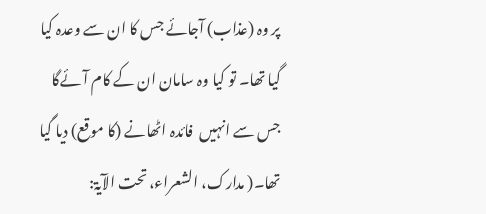پر وہ (عذاب) آجائے جس کا ان سے وعدہ کیا گیا تھا۔ تو کیا وہ سامان ان کے کام آئےگا جس سے انہیں  فائدہ اٹھانے (کا موقع) دیا گیا تھا۔( مدارک، الشعراء، تحت الآیۃ: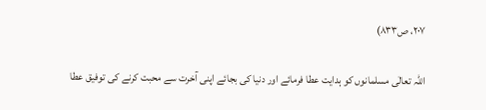۲۰۷، ص۸۳۳)

اللہ تعالٰی مسلمانوں کو ہدایت عطا فرمائے اور دنیا کی بجائے اپنی آخرت سے محبت کرنے کی توفیق عطا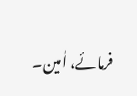فرمائے، اٰمین۔